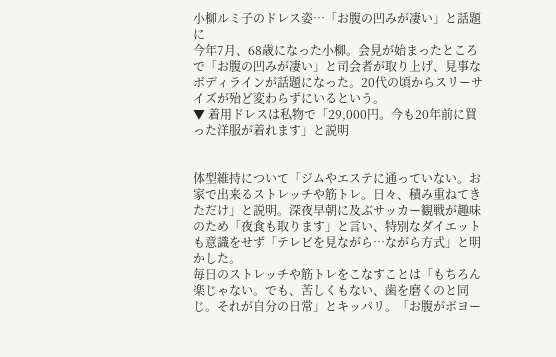小柳ルミ子のドレス姿…「お腹の凹みが凄い」と話題に
今年7月、68歳になった小柳。会見が始まったところで「お腹の凹みが凄い」と司会者が取り上げ、見事なボディラインが話題になった。20代の頃からスリーサイズが殆ど変わらずにいるという。
▼ 着用ドレスは私物で「29,000円。今も20年前に買った洋服が着れます」と説明


体型維持について「ジムやエステに通っていない。お家で出来るストレッチや筋トレ。日々、積み重ねてきただけ」と説明。深夜早朝に及ぶサッカー観戦が趣味のため「夜食も取ります」と言い、特別なダイエットも意識をせず「テレビを見ながら…ながら方式」と明かした。
毎日のストレッチや筋トレをこなすことは「もちろん楽じゃない。でも、苦しくもない、歯を磨くのと同じ。それが自分の日常」とキッパリ。「お腹がボヨー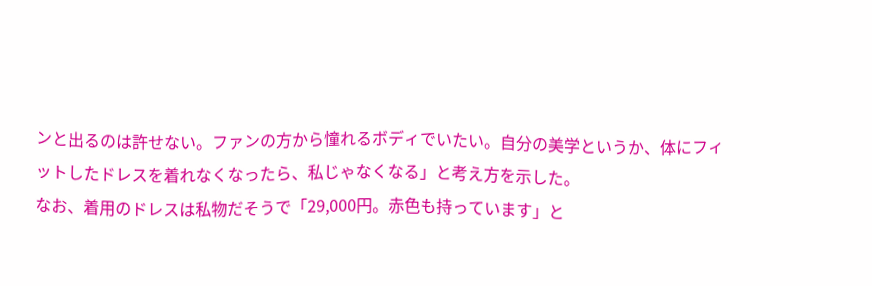ンと出るのは許せない。ファンの方から憧れるボディでいたい。自分の美学というか、体にフィットしたドレスを着れなくなったら、私じゃなくなる」と考え方を示した。
なお、着用のドレスは私物だそうで「29,000円。赤色も持っています」と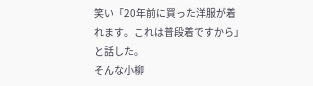笑い「20年前に買った洋服が着れます。これは普段着ですから」と話した。
そんな小柳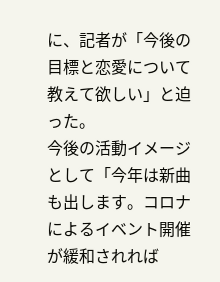に、記者が「今後の目標と恋愛について教えて欲しい」と迫った。
今後の活動イメージとして「今年は新曲も出します。コロナによるイベント開催が緩和されれば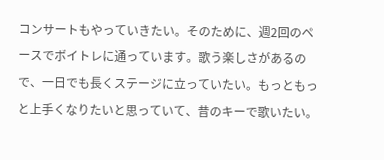コンサートもやっていきたい。そのために、週2回のペースでボイトレに通っています。歌う楽しさがあるので、一日でも長くステージに立っていたい。もっともっと上手くなりたいと思っていて、昔のキーで歌いたい。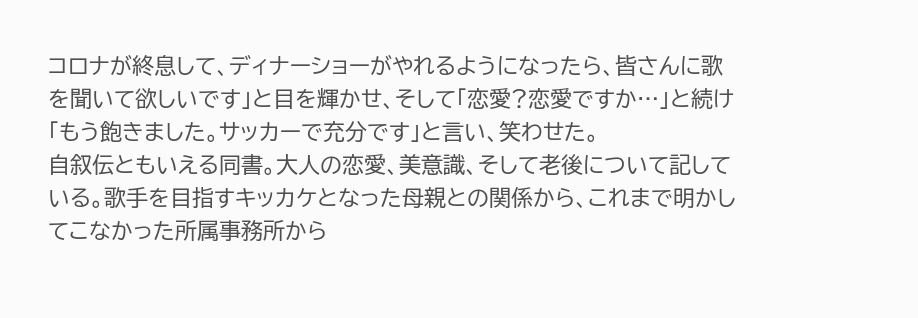コロナが終息して、ディナーショーがやれるようになったら、皆さんに歌を聞いて欲しいです」と目を輝かせ、そして「恋愛?恋愛ですか…」と続け「もう飽きました。サッカーで充分です」と言い、笑わせた。
自叙伝ともいえる同書。大人の恋愛、美意識、そして老後について記している。歌手を目指すキッカケとなった母親との関係から、これまで明かしてこなかった所属事務所から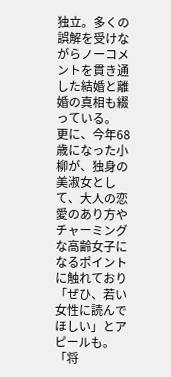独立。多くの誤解を受けながらノーコメントを貫き通した結婚と離婚の真相も綴っている。
更に、今年68歳になった小柳が、独身の美淑女として、大人の恋愛のあり方やチャーミングな高齢女子になるポイントに触れており「ぜひ、若い女性に読んでほしい」とアピールも。「将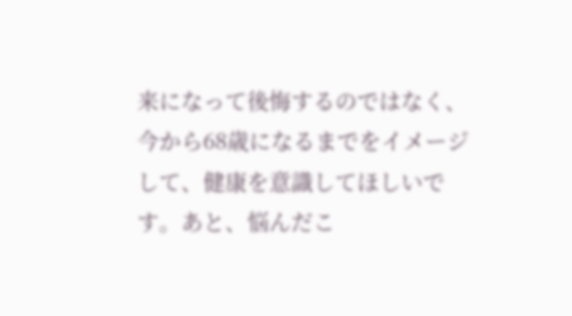来になって後悔するのではなく、今から68歳になるまでをイメージして、健康を意識してほしいです。あと、悩んだこ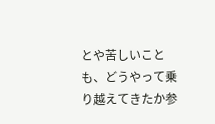とや苦しいことも、どうやって乗り越えてきたか参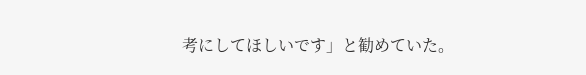考にしてほしいです」と勧めていた。